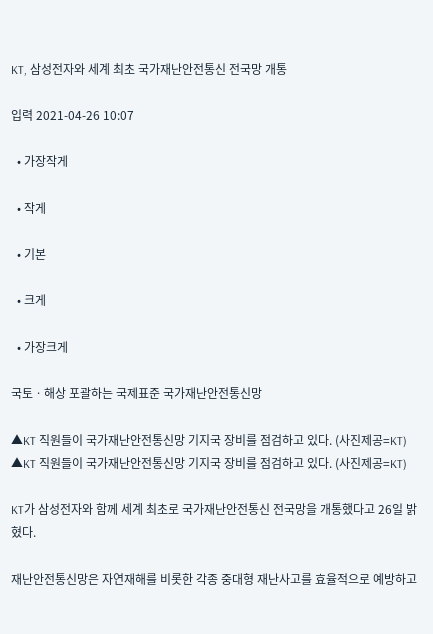KT, 삼성전자와 세계 최초 국가재난안전통신 전국망 개통

입력 2021-04-26 10:07

  • 가장작게

  • 작게

  • 기본

  • 크게

  • 가장크게

국토ㆍ해상 포괄하는 국제표준 국가재난안전통신망

▲KT 직원들이 국가재난안전통신망 기지국 장비를 점검하고 있다. (사진제공=KT)
▲KT 직원들이 국가재난안전통신망 기지국 장비를 점검하고 있다. (사진제공=KT)

KT가 삼성전자와 함께 세계 최초로 국가재난안전통신 전국망을 개통했다고 26일 밝혔다.

재난안전통신망은 자연재해를 비롯한 각종 중대형 재난사고를 효율적으로 예방하고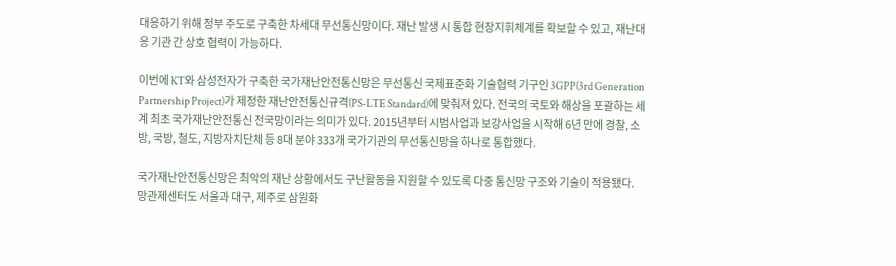대응하기 위해 정부 주도로 구축한 차세대 무선통신망이다. 재난 발생 시 통합 현장지휘체계를 확보할 수 있고, 재난대응 기관 간 상호 협력이 가능하다.

이번에 KT와 삼성전자가 구축한 국가재난안전통신망은 무선통신 국제표준화 기술협력 기구인 3GPP(3rd Generation Partnership Project)가 제정한 재난안전통신규격(PS-LTE Standard)에 맞춰져 있다. 전국의 국토와 해상을 포괄하는 세계 최초 국가재난안전통신 전국망이라는 의미가 있다. 2015년부터 시범사업과 보강사업을 시작해 6년 만에 경찰, 소방, 국방, 철도, 지방자치단체 등 8대 분야 333개 국가기관의 무선통신망을 하나로 통합했다.

국가재난안전통신망은 최악의 재난 상황에서도 구난활동을 지원할 수 있도록 다중 통신망 구조와 기술이 적용됐다. 망관제센터도 서울과 대구, 제주로 삼원화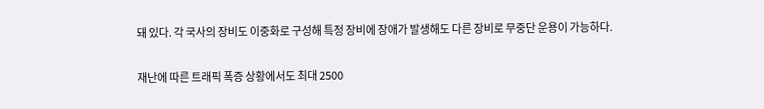돼 있다. 각 국사의 장비도 이중화로 구성해 특정 장비에 장애가 발생해도 다른 장비로 무중단 운용이 가능하다.

재난에 따른 트래픽 폭증 상황에서도 최대 2500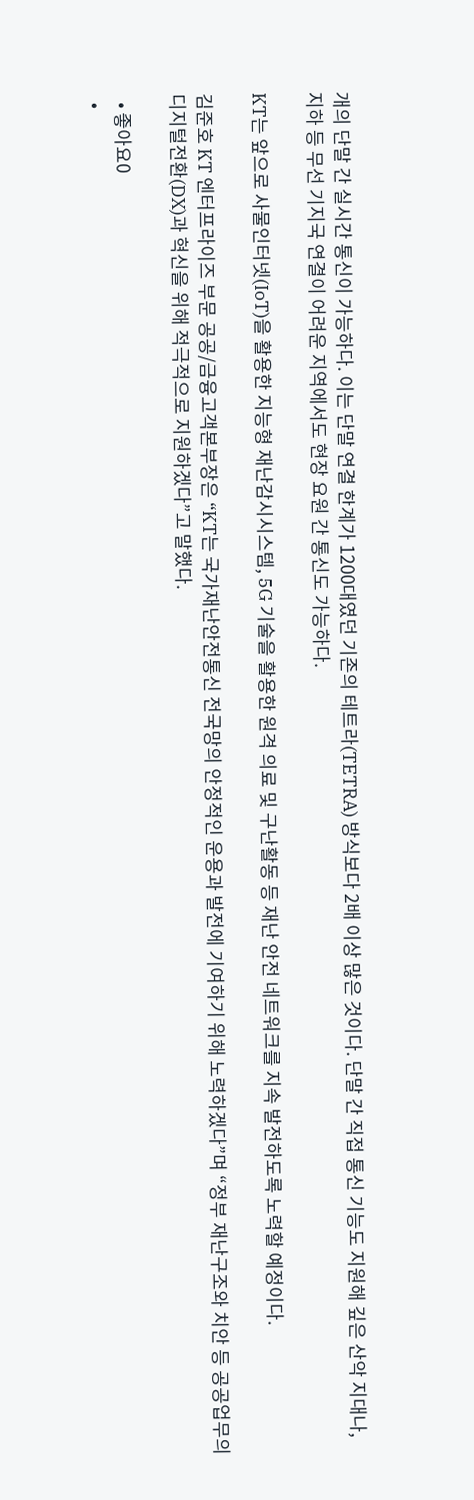개의 단말 간 실시간 통신이 가능하다. 이는 단말 연결 한계가 1200대였던 기존의 테트라(TETRA) 방식보다 2배 이상 많은 것이다. 단말 간 직접 통신 기능도 지원해 깊은 산악 지대나, 지하 등 무선 기지국 연결이 어려운 지역에서도 현장 요원 간 통신도 가능하다.

KT는 앞으로 사물인터넷(IoT)을 활용한 지능형 재난감시시스템, 5G 기술을 활용한 원격 의료 및 구난활동 등 재난 안전 네트워크를 지속 발전하도록 노력할 예정이다.

김준호 KT 엔터프라이즈 부문 공공/금융고객본부장은 “KT는 국가재난안전통신 전국망의 안정적인 운용과 발전에 기여하기 위해 노력하겠다”며 “정부 재난구조와 치안 등 공공업무의 디지털전환(DX)과 혁신을 위해 적극적으로 지원하겠다”고 말했다.

  • 좋아요0
  •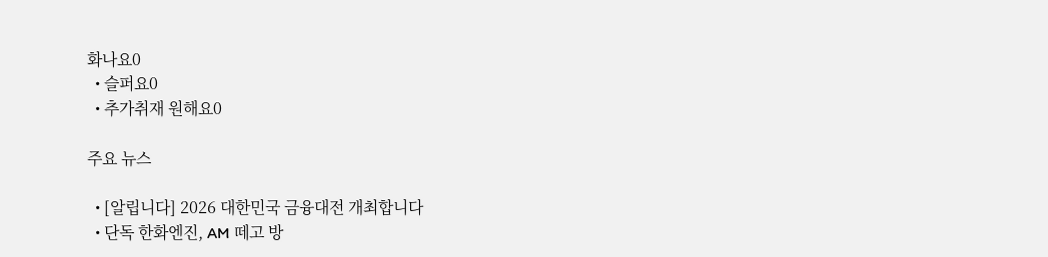화나요0
  • 슬퍼요0
  • 추가취재 원해요0

주요 뉴스

  • [알립니다] 2026 대한민국 금융대전 개최합니다
  • 단독 한화엔진, AM 떼고 방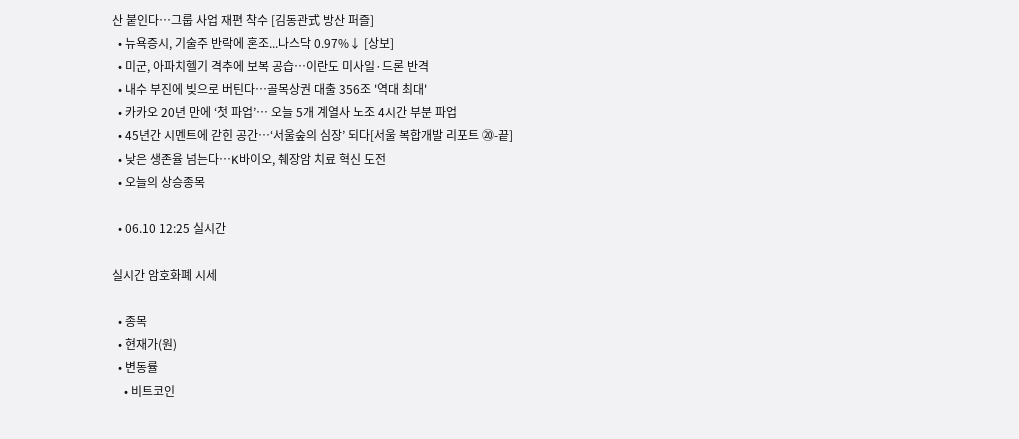산 붙인다…그룹 사업 재편 착수 [김동관式 방산 퍼즐]
  • 뉴욕증시, 기술주 반락에 혼조...나스닥 0.97%↓ [상보]
  • 미군, 아파치헬기 격추에 보복 공습…이란도 미사일·드론 반격
  • 내수 부진에 빚으로 버틴다…골목상권 대출 356조 '역대 최대'
  • 카카오 20년 만에 ‘첫 파업’… 오늘 5개 계열사 노조 4시간 부분 파업
  • 45년간 시멘트에 갇힌 공간⋯‘서울숲의 심장’ 되다[서울 복합개발 리포트 ⑳-끝]
  • 낮은 생존율 넘는다…K바이오, 췌장암 치료 혁신 도전
  • 오늘의 상승종목

  • 06.10 12:25 실시간

실시간 암호화폐 시세

  • 종목
  • 현재가(원)
  • 변동률
    • 비트코인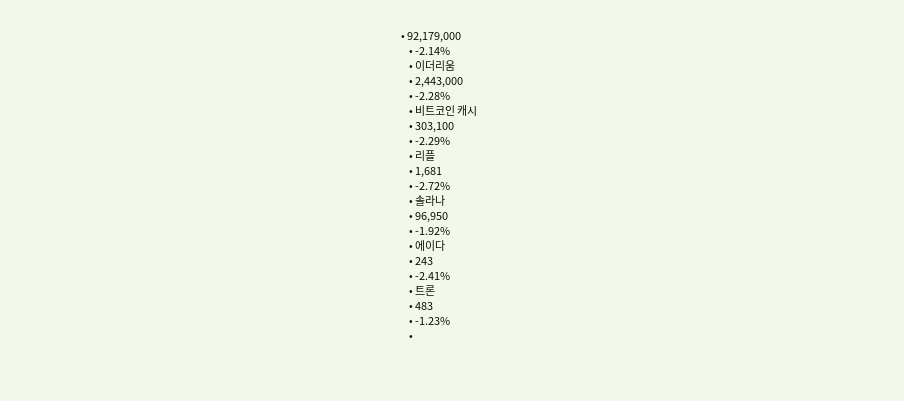• 92,179,000
    • -2.14%
    • 이더리움
    • 2,443,000
    • -2.28%
    • 비트코인 캐시
    • 303,100
    • -2.29%
    • 리플
    • 1,681
    • -2.72%
    • 솔라나
    • 96,950
    • -1.92%
    • 에이다
    • 243
    • -2.41%
    • 트론
    • 483
    • -1.23%
    •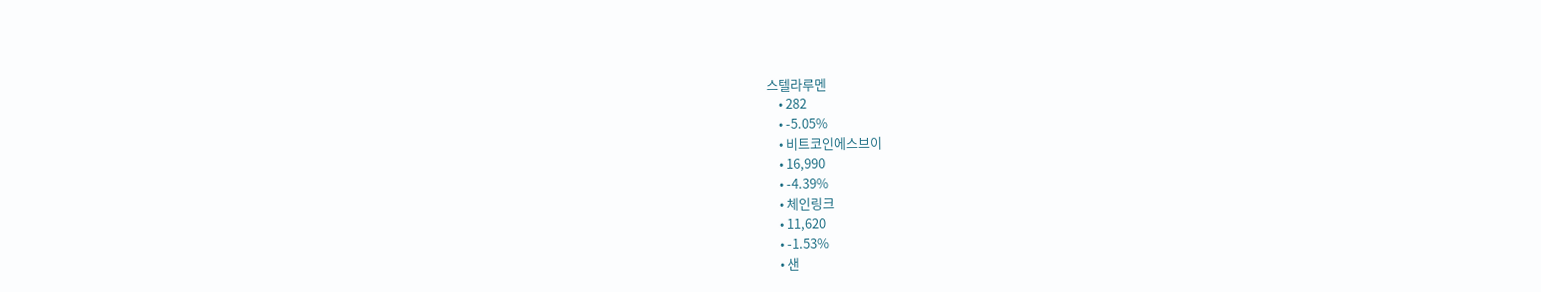스텔라루멘
    • 282
    • -5.05%
    • 비트코인에스브이
    • 16,990
    • -4.39%
    • 체인링크
    • 11,620
    • -1.53%
    • 샌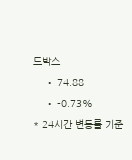드박스
    • 74.88
    • -0.73%
* 24시간 변동률 기준